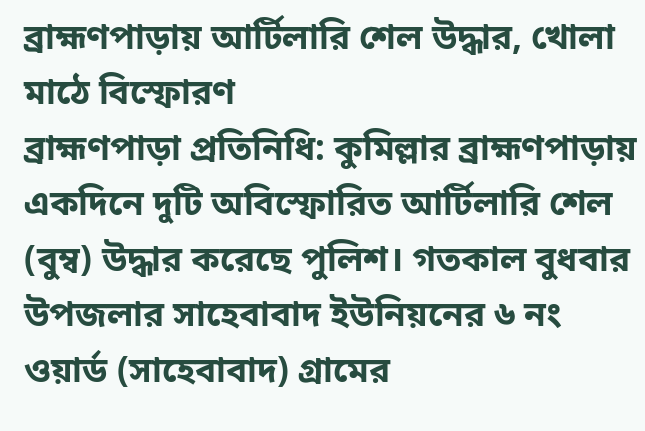ব্রাহ্মণপাড়ায় আর্টিলারি শেল উদ্ধার, খোলা মাঠে বিস্ফোরণ
ব্রাহ্মণপাড়া প্রতিনিধি: কুমিল্লার ব্রাহ্মণপাড়ায় একদিনে দুটি অবিস্ফোরিত আর্টিলারি শেল (বুম্ব) উদ্ধার করেছে পুলিশ। গতকাল বুধবার উপজলার সাহেবাবাদ ইউনিয়নের ৬ নং ওয়ার্ড (সাহেবাবাদ) গ্রামের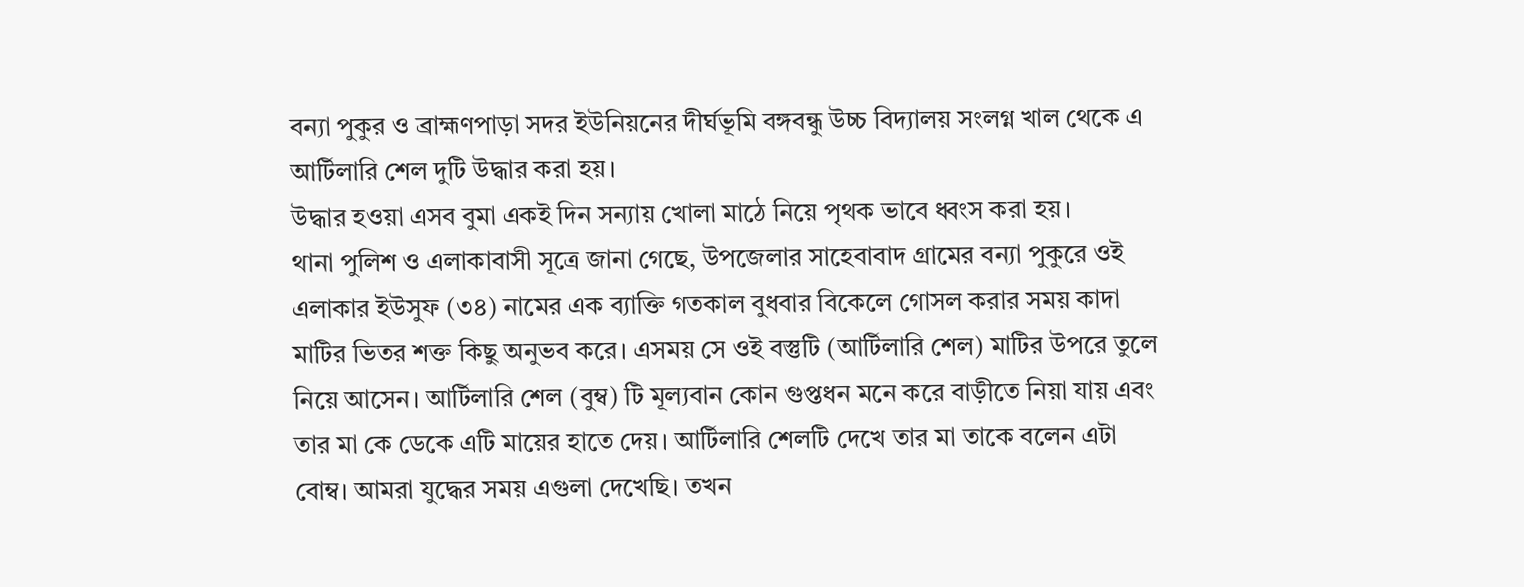বন্যা পুকুর ও ব্রাহ্মণপাড়া সদর ইউনিয়নের দীর্ঘভূমি বঙ্গবন্ধু উচ্চ বিদ্যালয় সংলগ্ন খাল থেকে এ আর্টিলারি শেল দুটি উদ্ধার করা হয়।
উদ্ধার হওয়া এসব বুমা একই দিন সন্যায় খোলা মাঠে নিয়ে পৃথক ভাবে ধ্বংস করা হয়।
থানা পুলিশ ও এলাকাবাসী সূত্রে জানা গেছে, উপজেলার সাহেবাবাদ গ্রামের বন্যা পুকুরে ওই এলাকার ইউসুফ (৩৪) নামের এক ব্যাক্তি গতকাল বুধবার বিকেলে গোসল করার সময় কাদা মাটির ভিতর শক্ত কিছু অনুভব করে। এসময় সে ওই বস্তুটি (আর্টিলারি শেল) মাটির উপরে তুলে নিয়ে আসেন। আর্টিলারি শেল (বুম্ব) টি মূল্যবান কোন গুপ্তধন মনে করে বাড়ীতে নিয়া যায় এবং তার মা কে ডেকে এটি মায়ের হাতে দেয়। আর্টিলারি শেলটি দেখে তার মা তাকে বলেন এটা বোম্ব। আমরা যুদ্ধের সময় এগুলা দেখেছি। তখন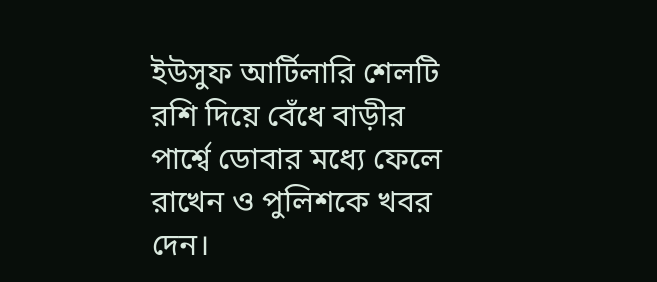ইউসুফ আর্টিলারি শেলটি রশি দিয়ে বেঁধে বাড়ীর পার্শ্বে ডোবার মধ্যে ফেলে রাখেন ও পুলিশকে খবর দেন।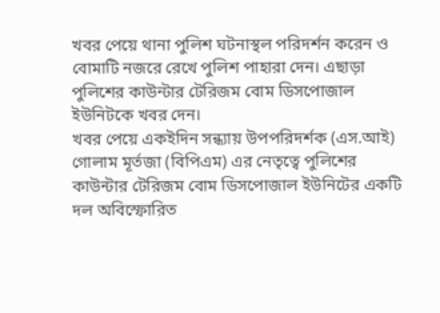খবর পেয়ে থানা পুলিশ ঘটনাস্থল পরিদর্শন করেন ও বোমাটি নজরে রেখে পুলিশ পাহারা দেন। এছাড়া পুলিশের কাউন্টার টেরিজম বোম ডিসপোজাল ইউনিটকে খবর দেন।
খবর পেয়ে একইদিন সন্ধ্যায় উপপরিদর্শক (এস.আই) গোলাম মূর্তজা (বিপিএম) এর নেতৃত্বে পুলিশের কাউন্টার টেরিজম বোম ডিসপোজাল ইউনিটের একটি দল অবিস্ফোরিত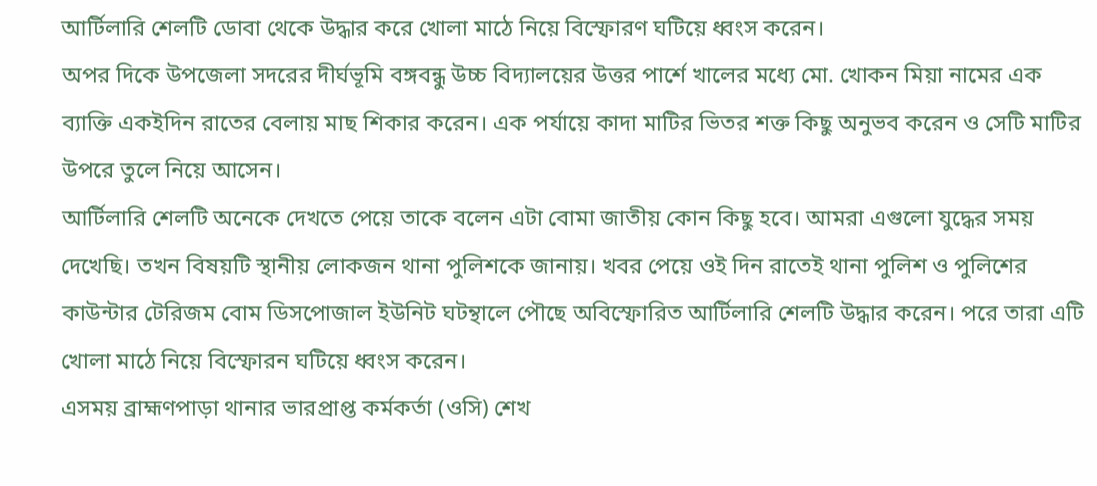আর্টিলারি শেলটি ডোবা থেকে উদ্ধার করে খোলা মাঠে নিয়ে বিস্ফোরণ ঘটিয়ে ধ্বংস করেন।
অপর দিকে উপজেলা সদরের দীর্ঘভূমি বঙ্গবন্ধু উচ্চ বিদ্যালয়ের উত্তর পার্শে খালের মধ্যে মো. খোকন মিয়া নামের এক ব্যাক্তি একইদিন রাতের বেলায় মাছ শিকার করেন। এক পর্যায়ে কাদা মাটির ভিতর শক্ত কিছু অনুভব করেন ও সেটি মাটির উপরে তুলে নিয়ে আসেন।
আর্টিলারি শেলটি অনেকে দেখতে পেয়ে তাকে বলেন এটা বোমা জাতীয় কোন কিছু হবে। আমরা এগুলো যুদ্ধের সময় দেখেছি। তখন বিষয়টি স্থানীয় লোকজন থানা পুলিশকে জানায়। খবর পেয়ে ওই দিন রাতেই থানা পুলিশ ও পুলিশের কাউন্টার টেরিজম বোম ডিসপোজাল ইউনিট ঘটন্থালে পৌছে অবিস্ফোরিত আর্টিলারি শেলটি উদ্ধার করেন। পরে তারা এটি খোলা মাঠে নিয়ে বিস্ফোরন ঘটিয়ে ধ্বংস করেন।
এসময় ব্রাহ্মণপাড়া থানার ভারপ্রাপ্ত কর্মকর্তা (ওসি) শেখ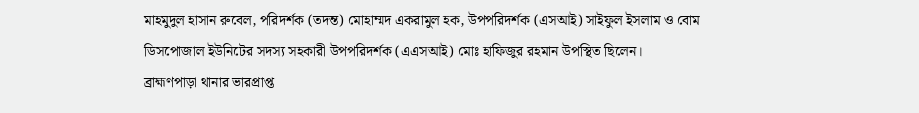মাহমুদুল হাসান রুবেল, পরিদর্শক (তদন্ত) মোহাম্মদ একরামুল হক, উপপরিদর্শক (এসআই) সাইফুল ইসলাম ও বোম ডিসপোজাল ইউনিটের সদস্য সহকারী উপপরিদর্শক (এএসআই) মোঃ হাফিজুর রহমান উপস্থিত ছিলেন।
ব্রাহ্মণপাড়া থানার ভারপ্রাপ্ত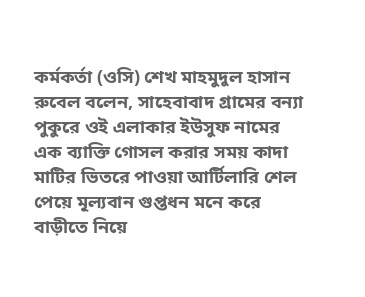কর্মকর্তা (ওসি) শেখ মাহমুদুল হাসান রুবেল বলেন, সাহেবাবাদ গ্রামের বন্যা পুকুরে ওই এলাকার ইউসুফ নামের এক ব্যাক্তি গোসল করার সময় কাদা মাটির ভিতরে পাওয়া আর্টিলারি শেল পেয়ে মূল্যবান গুপ্তধন মনে করে বাড়ীতে নিয়ে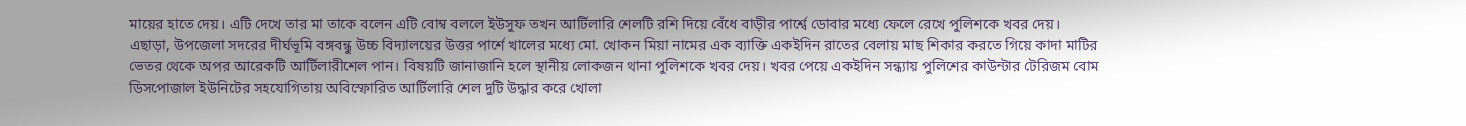মায়ের হাতে দেয়। এটি দেখে তার মা তাকে বলেন এটি বোম্ব বললে ইউসুফ তখন আর্টিলারি শেলটি রশি দিয়ে বেঁধে বাড়ীর পার্শ্বে ডোবার মধ্যে ফেলে রেখে পুলিশকে খবর দেয়।
এছাড়া, উপজেলা সদরের দীর্ঘভূমি বঙ্গবন্ধু উচ্চ বিদ্যালয়ের উত্তর পার্শে খালের মধ্যে মো. খোকন মিয়া নামের এক ব্যাক্তি একইদিন রাতের বেলায় মাছ শিকার করতে গিয়ে কাদা মাটির ভেতর থেকে অপর আরেকটি আর্টিলারীশেল পান। বিষয়টি জানাজানি হলে স্থানীয় লোকজন থানা পুলিশকে খবর দেয়। খবর পেয়ে একইদিন সন্ধ্যায় পুলিশের কাউন্টার টেরিজম বোম ডিসপোজাল ইউনিটের সহযোগিতায় অবিস্ফোরিত আর্টিলারি শেল দুটি উদ্ধার করে খোলা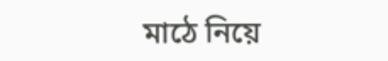মাঠে নিয়ে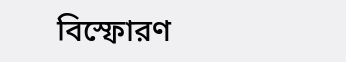বিস্ফোরণ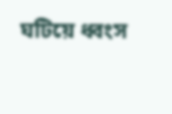ঘটিয়ে ধ্বংস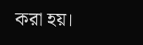করা হয়।